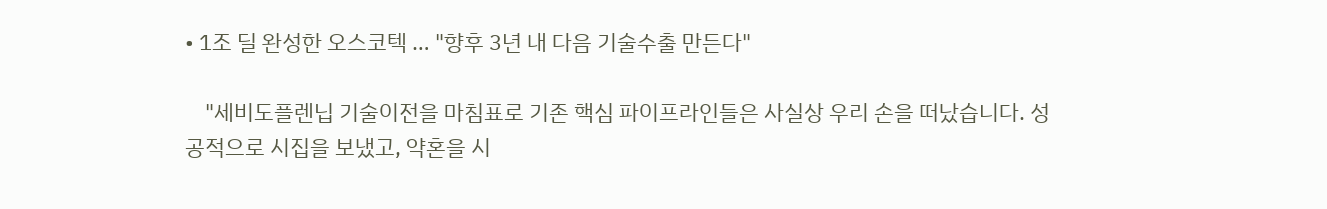• 1조 딜 완성한 오스코텍 … "향후 3년 내 다음 기술수출 만든다"

    "세비도플렌닙 기술이전을 마침표로 기존 핵심 파이프라인들은 사실상 우리 손을 떠났습니다. 성공적으로 시집을 보냈고, 약혼을 시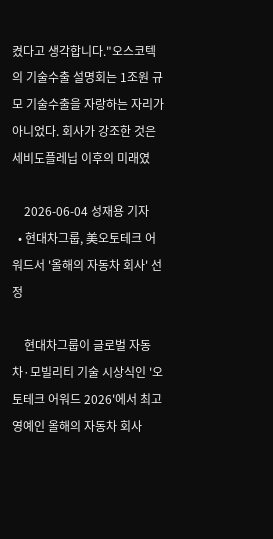켰다고 생각합니다."오스코텍의 기술수출 설명회는 1조원 규모 기술수출을 자랑하는 자리가 아니었다. 회사가 강조한 것은 세비도플레닙 이후의 미래였

    2026-06-04 성재용 기자
  • 현대차그룹, 美오토테크 어워드서 '올해의 자동차 회사' 선정

    현대차그룹이 글로벌 자동차·모빌리티 기술 시상식인 '오토테크 어워드 2026'에서 최고 영예인 올해의 자동차 회사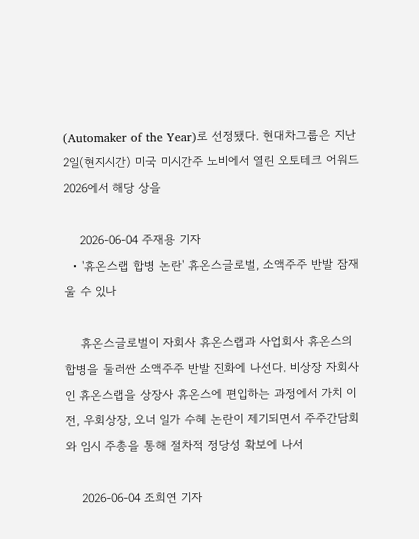(Automaker of the Year)로 선정됐다. 현대차그룹은 지난 2일(현지시간) 미국 미시간주 노비에서 열린 오토테크 어워드 2026에서 해당 상을

    2026-06-04 주재용 기자
  • '휴온스랩 합병 논란' 휴온스글로벌, 소액주주 반발 잠재울 수 있나

    휴온스글로벌이 자회사 휴온스랩과 사업회사 휴온스의 합병을 둘러싼 소액주주 반발 진화에 나선다. 비상장 자회사인 휴온스랩을 상장사 휴온스에 편입하는 과정에서 가치 이전, 우회상장, 오너 일가 수혜 논란이 제기되면서 주주간담회와 임시 주총을 통해 절차적 정당성 확보에 나서

    2026-06-04 조희연 기자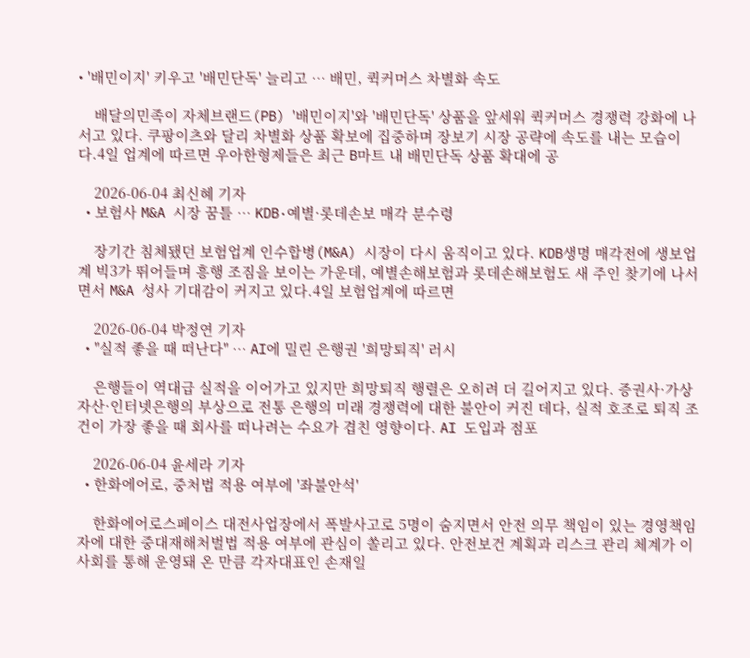• '배민이지' 키우고 '배민단독' 늘리고 … 배민, 퀵커머스 차별화 속도

    배달의민족이 자체브랜드(PB) '배민이지'와 '배민단독' 상품을 앞세워 퀵커머스 경쟁력 강화에 나서고 있다. 쿠팡이츠와 달리 차별화 상품 확보에 집중하며 장보기 시장 공략에 속도를 내는 모습이다.4일 업계에 따르면 우아한형제들은 최근 B마트 내 배민단독 상품 확대에 공

    2026-06-04 최신혜 기자
  • 보험사 M&A 시장 꿈틀 … KDB·예별·롯데손보 매각 분수령

    장기간 침체됐던 보험업계 인수합병(M&A) 시장이 다시 움직이고 있다. KDB생명 매각전에 생보업계 빅3가 뛰어들며 흥행 조짐을 보이는 가운데, 예별손해보험과 롯데손해보험도 새 주인 찾기에 나서면서 M&A 성사 기대감이 커지고 있다.4일 보험업계에 따르면

    2026-06-04 박정연 기자
  • "실적 좋을 때 떠난다" … AI에 밀린 은행권 '희망퇴직' 러시

    은행들이 역대급 실적을 이어가고 있지만 희망퇴직 행렬은 오히려 더 길어지고 있다. 증권사·가상자산·인터넷은행의 부상으로 전통 은행의 미래 경쟁력에 대한 불안이 커진 데다, 실적 호조로 퇴직 조건이 가장 좋을 때 회사를 떠나려는 수요가 겹친 영향이다. AI 도입과 점포

    2026-06-04 윤세라 기자
  • 한화에어로, 중처법 적용 여부에 '좌불안석'

    한화에어로스페이스 대전사업장에서 폭발사고로 5명이 숨지면서 안전 의무 책임이 있는 경영책임자에 대한 중대재해처벌법 적용 여부에 관심이 쏠리고 있다. 안전보건 계획과 리스크 관리 체계가 이사회를 통해 운영돼 온 만큼 각자대표인 손재일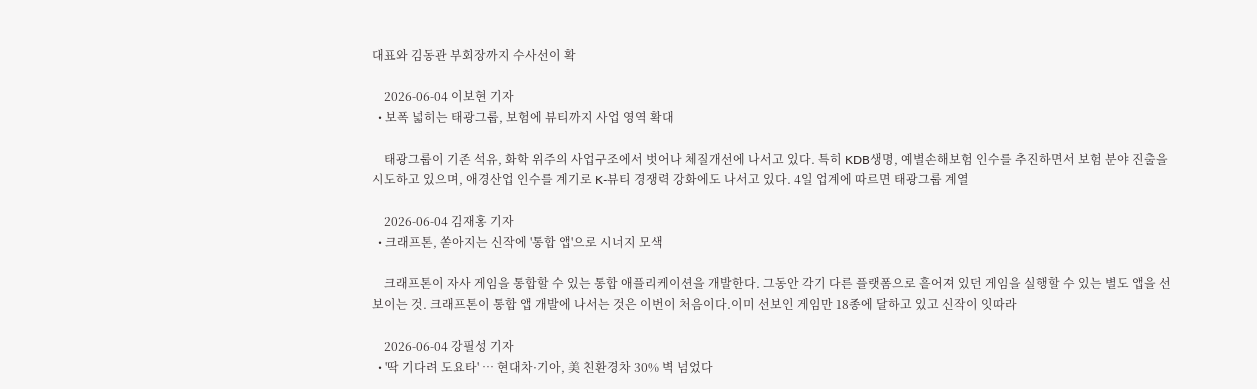대표와 김동관 부회장까지 수사선이 확

    2026-06-04 이보현 기자
  • 보폭 넓히는 태광그룹, 보험에 뷰티까지 사업 영역 확대

    태광그룹이 기존 석유, 화학 위주의 사업구조에서 벗어나 체질개선에 나서고 있다. 특히 KDB생명, 예별손해보험 인수를 추진하면서 보험 분야 진출을 시도하고 있으며, 애경산업 인수를 계기로 K-뷰티 경쟁력 강화에도 나서고 있다. 4일 업계에 따르면 태광그룹 계열

    2026-06-04 김재홍 기자
  • 크래프톤, 쏟아지는 신작에 '통합 앱'으로 시너지 모색

    크래프톤이 자사 게임을 통합할 수 있는 통합 애플리케이션을 개발한다. 그동안 각기 다른 플랫폼으로 흩어져 있던 게임을 실행할 수 있는 별도 앱을 선보이는 것. 크래프톤이 통합 앱 개발에 나서는 것은 이번이 처음이다.이미 선보인 게임만 18종에 달하고 있고 신작이 잇따라

    2026-06-04 강필성 기자
  • '딱 기다려 도요타' … 현대차·기아, 美 친환경차 30% 벽 넘었다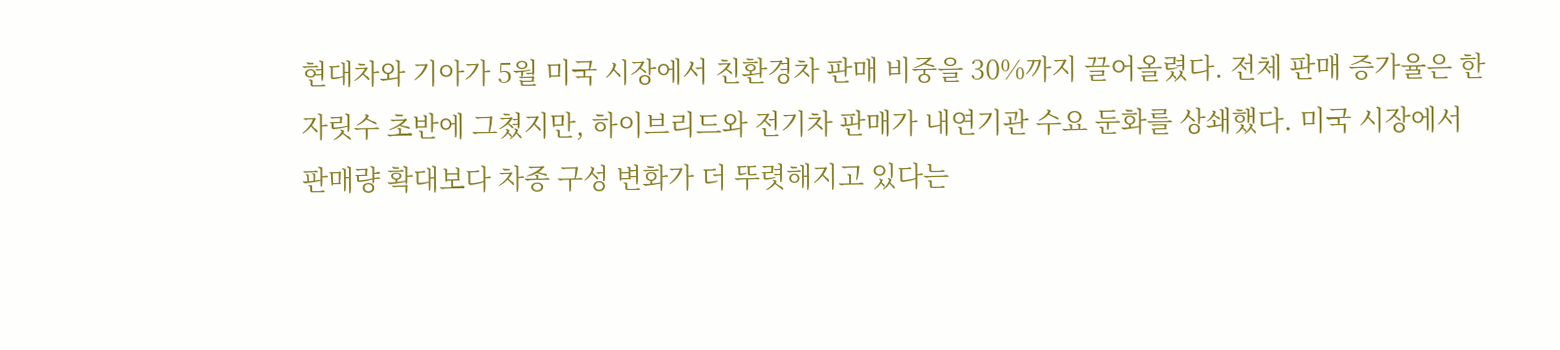현대차와 기아가 5월 미국 시장에서 친환경차 판매 비중을 30%까지 끌어올렸다. 전체 판매 증가율은 한 자릿수 초반에 그쳤지만, 하이브리드와 전기차 판매가 내연기관 수요 둔화를 상쇄했다. 미국 시장에서 판매량 확대보다 차종 구성 변화가 더 뚜렷해지고 있다는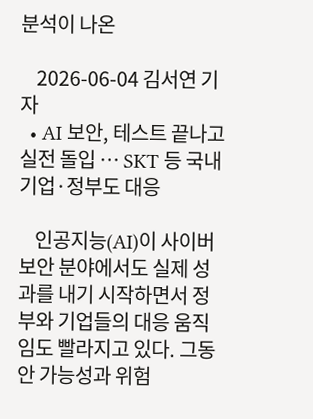분석이 나온

    2026-06-04 김서연 기자
  • AI 보안, 테스트 끝나고 실전 돌입 … SKT 등 국내 기업·정부도 대응

    인공지능(AI)이 사이버보안 분야에서도 실제 성과를 내기 시작하면서 정부와 기업들의 대응 움직임도 빨라지고 있다. 그동안 가능성과 위험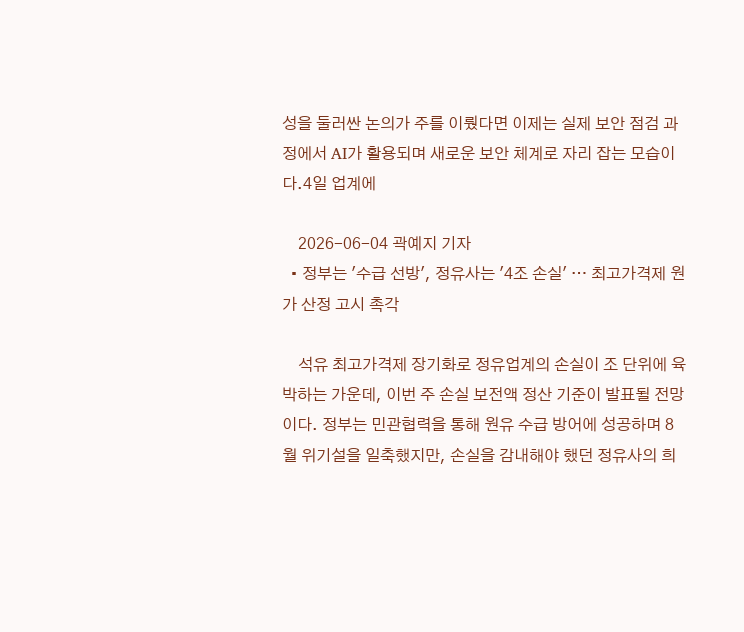성을 둘러싼 논의가 주를 이뤘다면 이제는 실제 보안 점검 과정에서 AI가 활용되며 새로운 보안 체계로 자리 잡는 모습이다.4일 업계에

    2026-06-04 곽예지 기자
  • 정부는 '수급 선방', 정유사는 '4조 손실' … 최고가격제 원가 산정 고시 촉각

    석유 최고가격제 장기화로 정유업계의 손실이 조 단위에 육박하는 가운데, 이번 주 손실 보전액 정산 기준이 발표될 전망이다. 정부는 민관협력을 통해 원유 수급 방어에 성공하며 8월 위기설을 일축했지만, 손실을 감내해야 했던 정유사의 희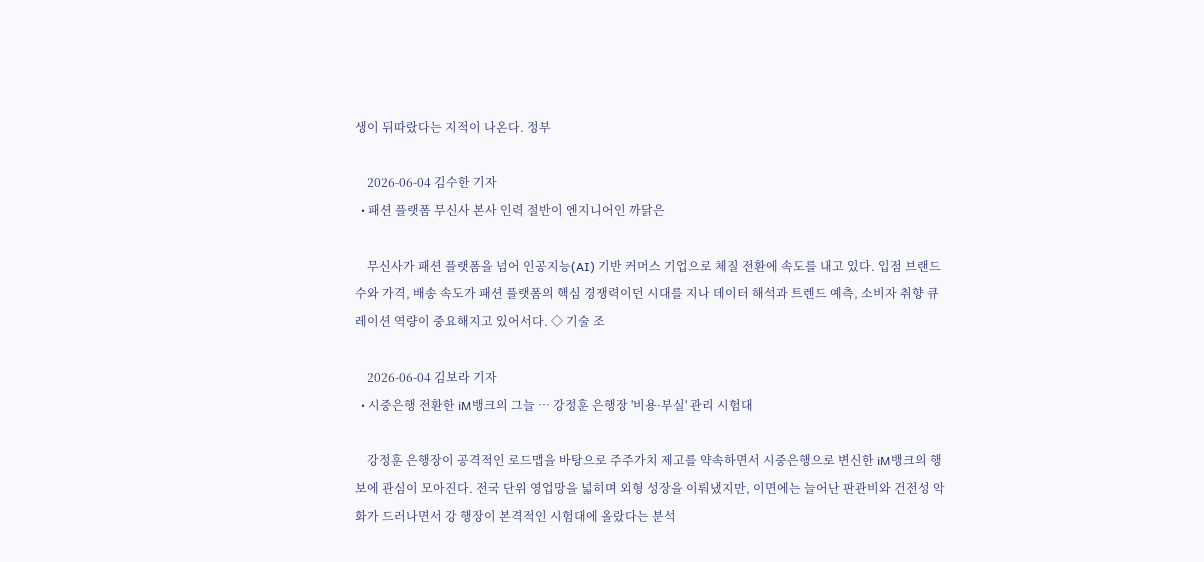생이 뒤따랐다는 지적이 나온다. 정부

    2026-06-04 김수한 기자
  • 패션 플랫폼 무신사 본사 인력 절반이 엔지니어인 까닭은

    무신사가 패션 플랫폼을 넘어 인공지능(AI) 기반 커머스 기업으로 체질 전환에 속도를 내고 있다. 입점 브랜드 수와 가격, 배송 속도가 패션 플랫폼의 핵심 경쟁력이던 시대를 지나 데이터 해석과 트렌드 예측, 소비자 취향 큐레이션 역량이 중요해지고 있어서다. ◇ 기술 조

    2026-06-04 김보라 기자
  • 시중은행 전환한 iM뱅크의 그늘 … 강정훈 은행장 '비용·부실' 관리 시험대

    강정훈 은행장이 공격적인 로드맵을 바탕으로 주주가치 제고를 약속하면서 시중은행으로 변신한 iM뱅크의 행보에 관심이 모아진다. 전국 단위 영업망을 넓히며 외형 성장을 이뤄냈지만, 이면에는 늘어난 판관비와 건전성 악화가 드러나면서 강 행장이 본격적인 시험대에 올랐다는 분석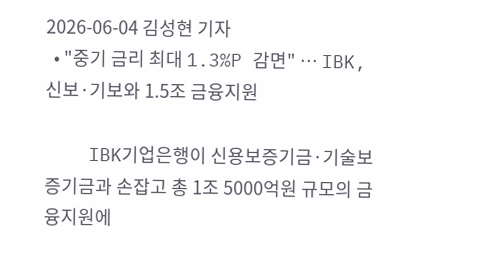2026-06-04 김성현 기자
  • "중기 금리 최대 1.3%P 감면" … IBK, 신보·기보와 1.5조 금융지원

    IBK기업은행이 신용보증기금·기술보증기금과 손잡고 총 1조 5000억원 규모의 금융지원에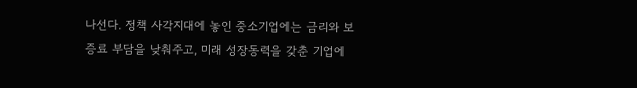나선다. 정책 사각지대에 놓인 중소기업에는 금리와 보증료 부담을 낮춰주고, 미래 성장동력을 갖춘 기업에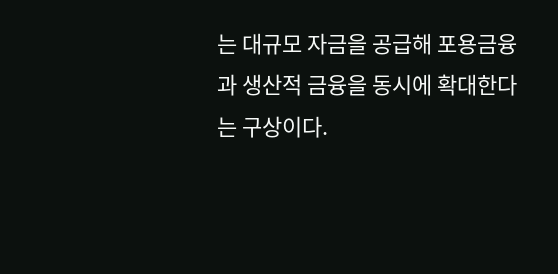는 대규모 자금을 공급해 포용금융과 생산적 금융을 동시에 확대한다는 구상이다.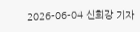2026-06-04 신희강 기자